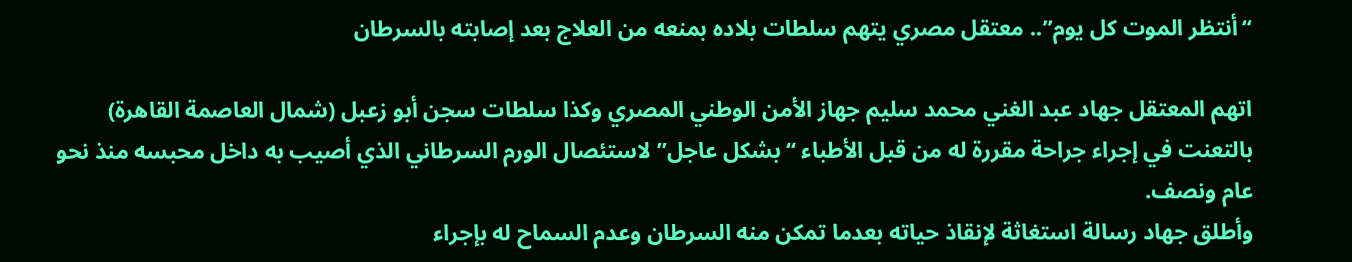“أنتظر الموت كل يوم”.. معتقل مصري يتهم سلطات بلاده بمنعه من العلاج بعد إصابته بالسرطان

اتهم المعتقل جهاد عبد الغني محمد سليم جهاز الأمن الوطني المصري وكذا سلطات سجن أبو زعبل (شمال العاصمة القاهرة) بالتعنت في إجراء جراحة مقررة له من قبل الأطباء “بشكل عاجل” لاستئصال الورم السرطاني الذي أصيب به داخل محبسه منذ نحو عام ونصف.
وأطلق جهاد رسالة استغاثة لإنقاذ حياته بعدما تمكن منه السرطان وعدم السماح له بإجراء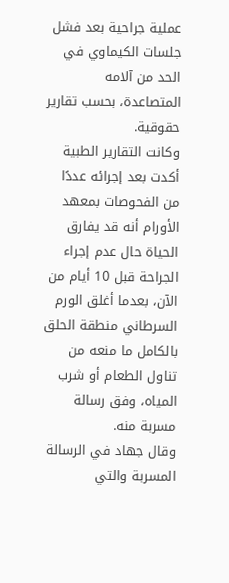عملية جراحية بعد فشل جلسات الكيماوي في الحد من آلامه المتصاعدة، بحسب تقارير حقوقية.
وكانت التقارير الطبية أكدت بعد إجرائه عددًا من الفحوصات بمعهد الأورام أنه قد يفارق الحياة حال عدم إجراء الجراحة قبل 10 أيام من الآن، بعدما أغلق الورم السرطاني منطقة الحلق بالكامل ما منعه من تناول الطعام أو شرب المياه، وفق رسالة مسربة منه.
وقال جهاد في الرسالة المسربة والتي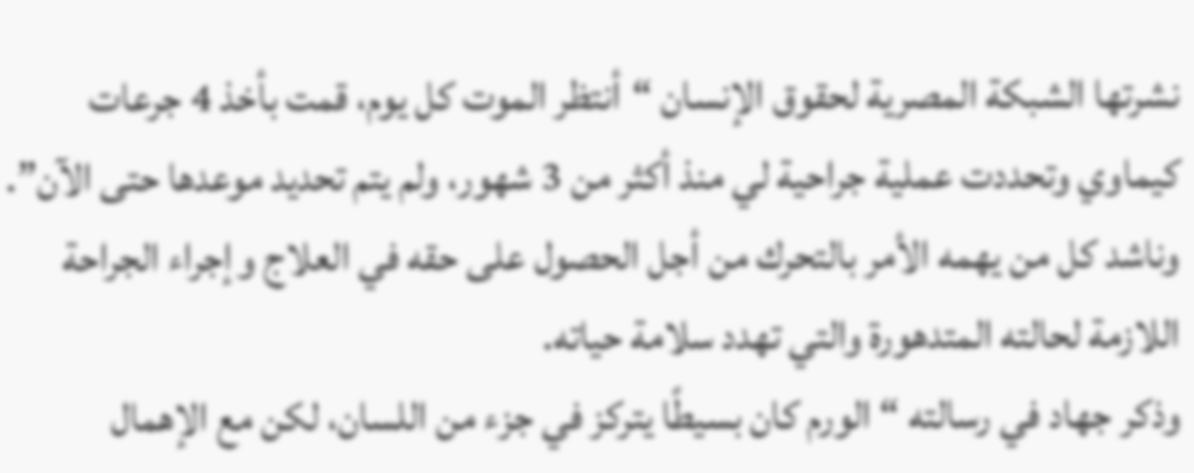نشرتها الشبكة المصرية لحقوق الإنسان “أنتظر الموت كل يوم، قمت بأخذ 4 جرعات كيماوي وتحددت عملية جراحية لي منذ أكثر من 3 شهور، ولم يتم تحديد موعدها حتى الآن”.
وناشد كل من يهمه الأمر بالتحرك من أجل الحصول على حقه في العلاج وإجراء الجراحة اللازمة لحالته المتدهورة والتي تهدد سلامة حياته.
وذكر جهاد في رسالته “الورم كان بسيطًا يتركز في جزء من اللسان، لكن مع الإهمال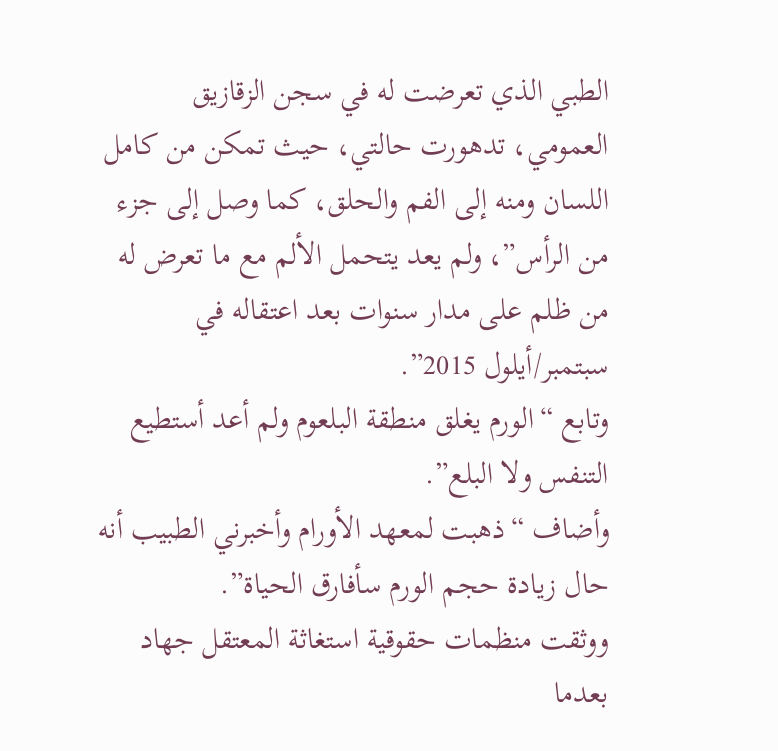الطبي الذي تعرضت له في سجن الزقازيق العمومي، تدهورت حالتي، حيث تمكن من كامل اللسان ومنه إلى الفم والحلق، كما وصل إلى جزء من الرأس”، ولم يعد يتحمل الألم مع ما تعرض له من ظلم على مدار سنوات بعد اعتقاله في سبتمبر/أيلول 2015”.
وتابع “الورم يغلق منطقة البلعوم ولم أعد أستطيع التنفس ولا البلع”.
وأضاف “ذهبت لمعهد الأورام وأخبرني الطبيب أنه حال زيادة حجم الورم سأفارق الحياة”.
ووثقت منظمات حقوقية استغاثة المعتقل جهاد بعدما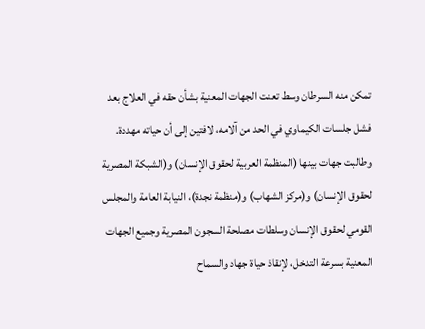تمكن منه السرطان وسط تعنت الجهات المعنية بشأن حقه في العلاج بعد فشل جلسات الكيماوي في الحد من آلامه، لافتين إلى أن حياته مهددة.
وطالبت جهات بينها (المنظمة العربية لحقوق الإنسان) و(الشبكة المصرية لحقوق الإنسان) و(مركز الشهاب) و(منظمة نجدة)، النيابة العامة والمجلس القومي لحقوق الإنسان وسلطات مصلحة السجون المصرية وجميع الجهات المعنية بسرعة التدخل، لإنقاذ حياة جهاد والسماح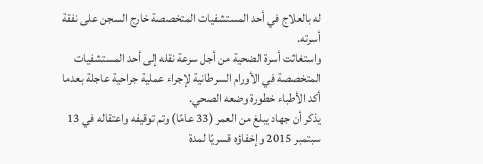له بالعلاج في أحد المستشفيات المتخصصة خارج السجن على نفقة أسرته.
واستغاثت أسرة الضحية من أجل سرعة نقله إلى أحد المستشفيات المتخصصة في الأورام السرطانية لإجراء عملية جراحية عاجلة بعدما أكد الأطباء خطورة وضعه الصحي.
يذكر أن جهاد يبلغ من العمر (33 عامًا) وتم توقيفه واعتقاله في 13 سبتمبر 2015 وإخفاؤه قسريًا لمدة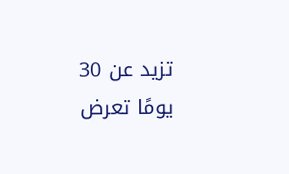تزيد عن 30 يومًا تعرض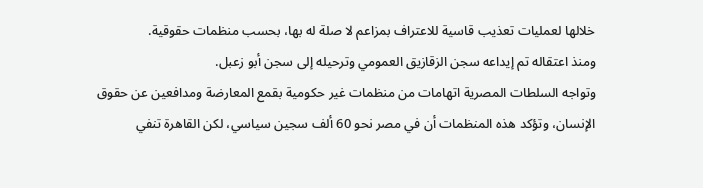خلالها لعمليات تعذيب قاسية للاعتراف بمزاعم لا صلة له بها، بحسب منظمات حقوقية.
ومنذ اعتقاله تم إيداعه سجن الزقازيق العمومي وترحيله إلى سجن أبو زعبل.
وتواجه السلطات المصرية اتهامات من منظمات غير حكومية بقمع المعارضة ومدافعين عن حقوق الإنسان، وتؤكد هذه المنظمات أن في مصر نحو 60 ألف سجين سياسي، لكن القاهرة تنفي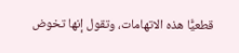قطعيًّا هذه الاتهامات، وتقول إنها تخوض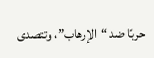حربًا ضد “الإرهاب”، وتتصدى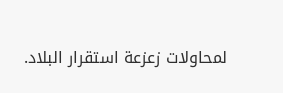لمحاولات زعزعة استقرار البلاد.